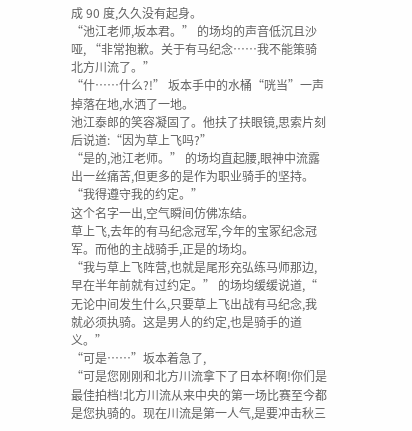成 90 度,久久没有起身。
“池江老师,坂本君。” 的场均的声音低沉且沙哑, “非常抱歉。关于有马纪念……我不能策骑北方川流了。”
“什……什么?!” 坂本手中的水桶“咣当”一声掉落在地,水洒了一地。
池江泰郎的笑容凝固了。他扶了扶眼镜,思索片刻后说道:“因为草上飞吗?”
“是的,池江老师。” 的场均直起腰,眼神中流露出一丝痛苦,但更多的是作为职业骑手的坚持。
“我得遵守我的约定。”
这个名字一出,空气瞬间仿佛冻结。
草上飞,去年的有马纪念冠军,今年的宝冢纪念冠军。而他的主战骑手,正是的场均。
“我与草上飞阵营,也就是尾形充弘练马师那边,早在半年前就有过约定。” 的场均缓缓说道,“
无论中间发生什么,只要草上飞出战有马纪念,我就必须执骑。这是男人的约定,也是骑手的道义。”
“可是……”坂本着急了,
“可是您刚刚和北方川流拿下了日本杯啊!你们是最佳拍档!北方川流从来中央的第一场比赛至今都是您执骑的。现在川流是第一人气,是要冲击秋三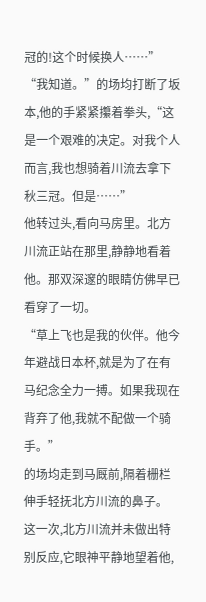冠的!这个时候换人……”
“我知道。”的场均打断了坂本,他的手紧紧攥着拳头,“这是一个艰难的决定。对我个人而言,我也想骑着川流去拿下秋三冠。但是……”
他转过头,看向马房里。北方川流正站在那里,静静地看着他。那双深邃的眼睛仿佛早已看穿了一切。
“草上飞也是我的伙伴。他今年避战日本杯,就是为了在有马纪念全力一搏。如果我现在背弃了他,我就不配做一个骑手。”
的场均走到马厩前,隔着栅栏伸手轻抚北方川流的鼻子。
这一次,北方川流并未做出特别反应,它眼神平静地望着他,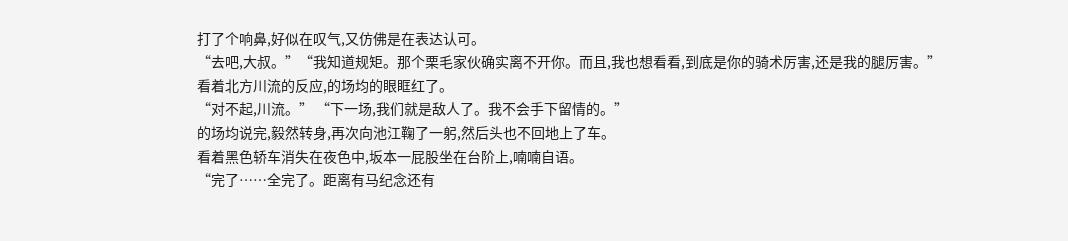打了个响鼻,好似在叹气,又仿佛是在表达认可。
“去吧,大叔。”“我知道规矩。那个栗毛家伙确实离不开你。而且,我也想看看,到底是你的骑术厉害,还是我的腿厉害。”
看着北方川流的反应,的场均的眼眶红了。
“对不起,川流。” “下一场,我们就是敌人了。我不会手下留情的。”
的场均说完,毅然转身,再次向池江鞠了一躬,然后头也不回地上了车。
看着黑色轿车消失在夜色中,坂本一屁股坐在台阶上,喃喃自语。
“完了……全完了。距离有马纪念还有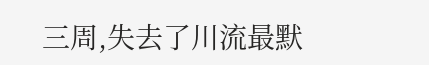三周,失去了川流最默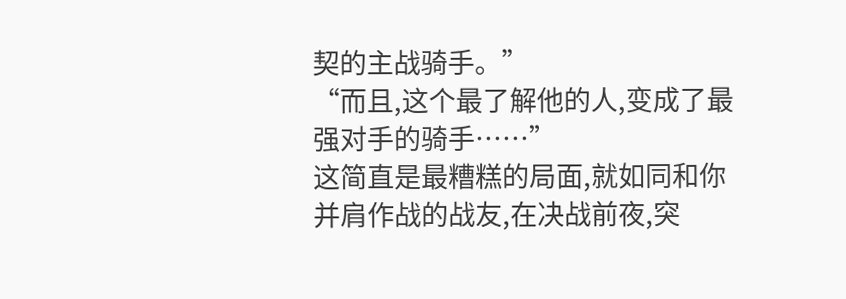契的主战骑手。”
“而且,这个最了解他的人,变成了最强对手的骑手……”
这简直是最糟糕的局面,就如同和你并肩作战的战友,在决战前夜,突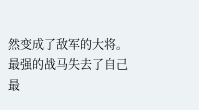然变成了敌军的大将。
最强的战马失去了自己最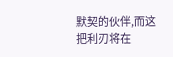默契的伙伴,而这把利刃将在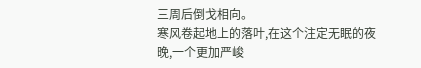三周后倒戈相向。
寒风卷起地上的落叶,在这个注定无眠的夜晚,一个更加严峻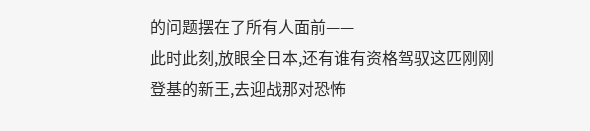的问题摆在了所有人面前——
此时此刻,放眼全日本,还有谁有资格驾驭这匹刚刚登基的新王,去迎战那对恐怖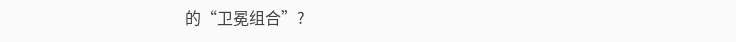的“卫冕组合”?